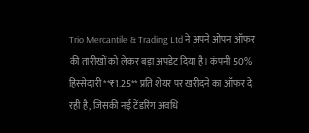Trio Mercantile & Trading Ltd ने अपने ओपन ऑफर की तारीखों को लेकर बड़ा अपडेट दिया है। कंपनी 50% हिस्सेदारी **₹1.25** प्रति शेयर पर खरीदने का ऑफर दे रही है, जिसकी नई टेंडरिंग अवधि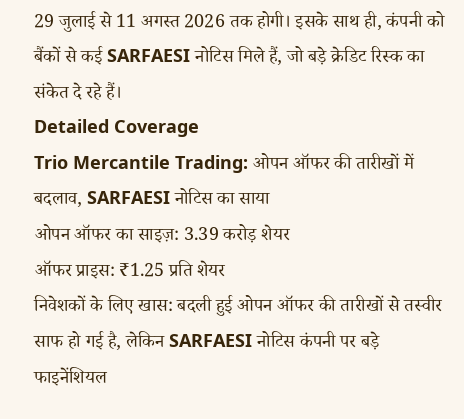29 जुलाई से 11 अगस्त 2026 तक होगी। इसके साथ ही, कंपनी को बैंकों से कई SARFAESI नोटिस मिले हैं, जो बड़े क्रेडिट रिस्क का संकेत दे रहे हैं।
Detailed Coverage
Trio Mercantile Trading: ओपन ऑफर की तारीखों में बदलाव, SARFAESI नोटिस का साया
ओपन ऑफर का साइज़: 3.39 करोड़ शेयर
ऑफर प्राइस: ₹1.25 प्रति शेयर
निवेशकों के लिए खास: बदली हुई ओपन ऑफर की तारीखों से तस्वीर साफ हो गई है, लेकिन SARFAESI नोटिस कंपनी पर बड़े फाइनेंशियल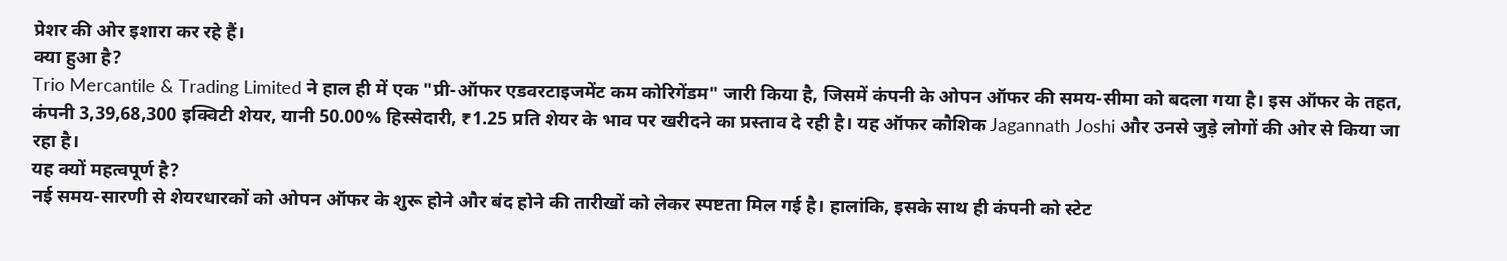प्रेशर की ओर इशारा कर रहे हैं।
क्या हुआ है?
Trio Mercantile & Trading Limited ने हाल ही में एक "प्री-ऑफर एडवरटाइजमेंट कम कोरिगेंडम" जारी किया है, जिसमें कंपनी के ओपन ऑफर की समय-सीमा को बदला गया है। इस ऑफर के तहत, कंपनी 3,39,68,300 इक्विटी शेयर, यानी 50.00% हिस्सेदारी, ₹1.25 प्रति शेयर के भाव पर खरीदने का प्रस्ताव दे रही है। यह ऑफर कौशिक Jagannath Joshi और उनसे जुड़े लोगों की ओर से किया जा रहा है।
यह क्यों महत्वपूर्ण है?
नई समय-सारणी से शेयरधारकों को ओपन ऑफर के शुरू होने और बंद होने की तारीखों को लेकर स्पष्टता मिल गई है। हालांकि, इसके साथ ही कंपनी को स्टेट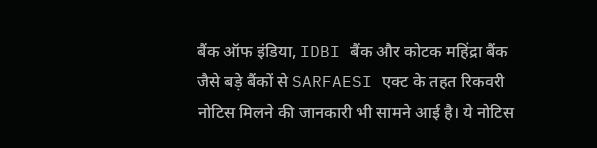बैंक ऑफ इंडिया, IDBI बैंक और कोटक महिंद्रा बैंक जैसे बड़े बैंकों से SARFAESI एक्ट के तहत रिकवरी नोटिस मिलने की जानकारी भी सामने आई है। ये नोटिस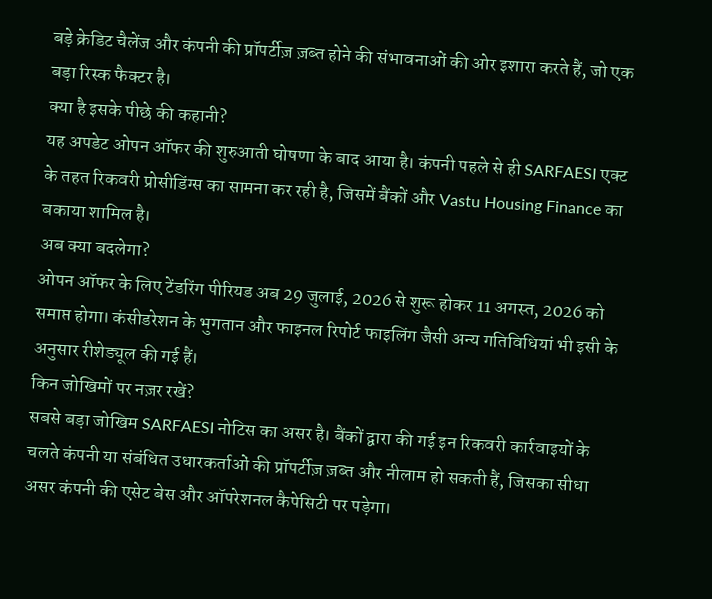बड़े क्रेडिट चैलेंज और कंपनी की प्रॉपर्टीज़ ज़ब्त होने की संभावनाओं की ओर इशारा करते हैं, जो एक बड़ा रिस्क फैक्टर है।
क्या है इसके पीछे की कहानी?
यह अपडेट ओपन ऑफर की शुरुआती घोषणा के बाद आया है। कंपनी पहले से ही SARFAESI एक्ट के तहत रिकवरी प्रोसीडिंग्स का सामना कर रही है, जिसमें बैंकों और Vastu Housing Finance का बकाया शामिल है।
अब क्या बदलेगा?
ओपन ऑफर के लिए टेंडरिंग पीरियड अब 29 जुलाई, 2026 से शुरू होकर 11 अगस्त, 2026 को समाप्त होगा। कंसीडरेशन के भुगतान और फाइनल रिपोर्ट फाइलिंग जैसी अन्य गतिविधियां भी इसी के अनुसार रीशेड्यूल की गई हैं।
किन जोखिमों पर नज़र रखें?
सबसे बड़ा जोखिम SARFAESI नोटिस का असर है। बैंकों द्वारा की गई इन रिकवरी कार्रवाइयों के चलते कंपनी या संबंधित उधारकर्ताओं की प्रॉपर्टीज़ ज़ब्त और नीलाम हो सकती हैं, जिसका सीधा असर कंपनी की एसेट बेस और ऑपरेशनल कैपेसिटी पर पड़ेगा।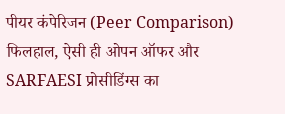पीयर कंपेरिजन (Peer Comparison)
फिलहाल, ऐसी ही ओपन ऑफर और SARFAESI प्रोसीडिंग्स का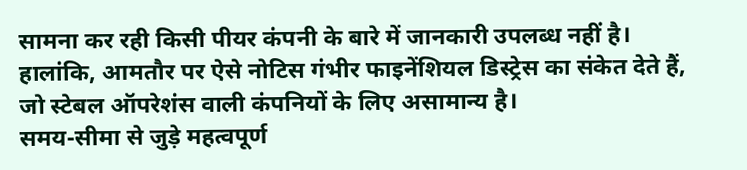सामना कर रही किसी पीयर कंपनी के बारे में जानकारी उपलब्ध नहीं है। हालांकि, आमतौर पर ऐसे नोटिस गंभीर फाइनेंशियल डिस्ट्रेस का संकेत देते हैं, जो स्टेबल ऑपरेशंस वाली कंपनियों के लिए असामान्य है।
समय-सीमा से जुड़े महत्वपूर्ण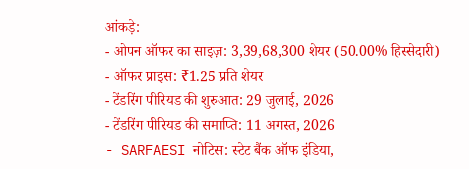आंकड़े:
- ओपन ऑफर का साइज़: 3,39,68,300 शेयर (50.00% हिस्सेदारी)
- ऑफर प्राइस: ₹1.25 प्रति शेयर
- टेंडरिंग पीरियड की शुरुआत: 29 जुलाई, 2026
- टेंडरिंग पीरियड की समाप्ति: 11 अगस्त, 2026
- SARFAESI नोटिस: स्टेट बैंक ऑफ इंडिया,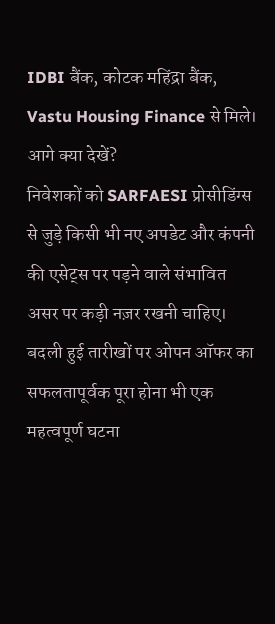IDBI बैंक, कोटक महिंद्रा बैंक, Vastu Housing Finance से मिले।
आगे क्या देखें?
निवेशकों को SARFAESI प्रोसीडिंग्स से जुड़े किसी भी नए अपडेट और कंपनी की एसेट्स पर पड़ने वाले संभावित असर पर कड़ी नज़र रखनी चाहिए। बदली हुई तारीखों पर ओपन ऑफर का सफलतापूर्वक पूरा होना भी एक महत्वपूर्ण घटना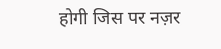होगी जिस पर नज़र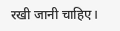रखी जानी चाहिए।